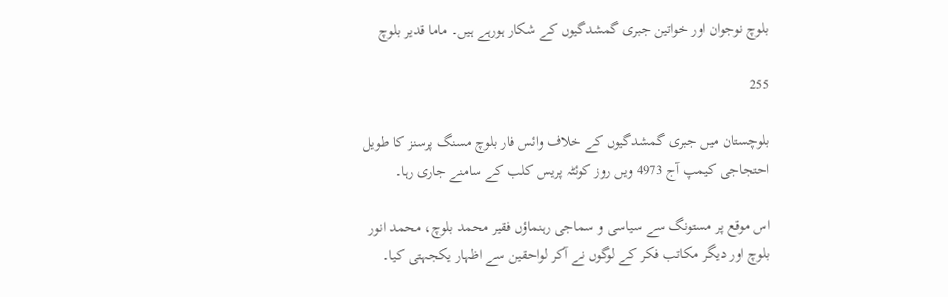بلوچ نوجوان اور خواتین جبری گمشدگیوں کے شکار ہورہے ہیں۔ ماما قدیر بلوچ

255

بلوچستان میں جبری گمشدگیوں کے خلاف وائس فار بلوچ مسنگ پرسنز کا طویل احتجاجی کیمپ آج 4973 ویں روز کوئٹہ پریس کلب کے سامنے جاری رہا۔

اس موقع پر مستونگ سے سیاسی و سماجی رہنماؤں فقیر محمد بلوچ، محمد انور بلوچ اور دیگر مکاتب فکر کے لوگوں نے آکر لواحقین سے اظہار یکجہتی کیا۔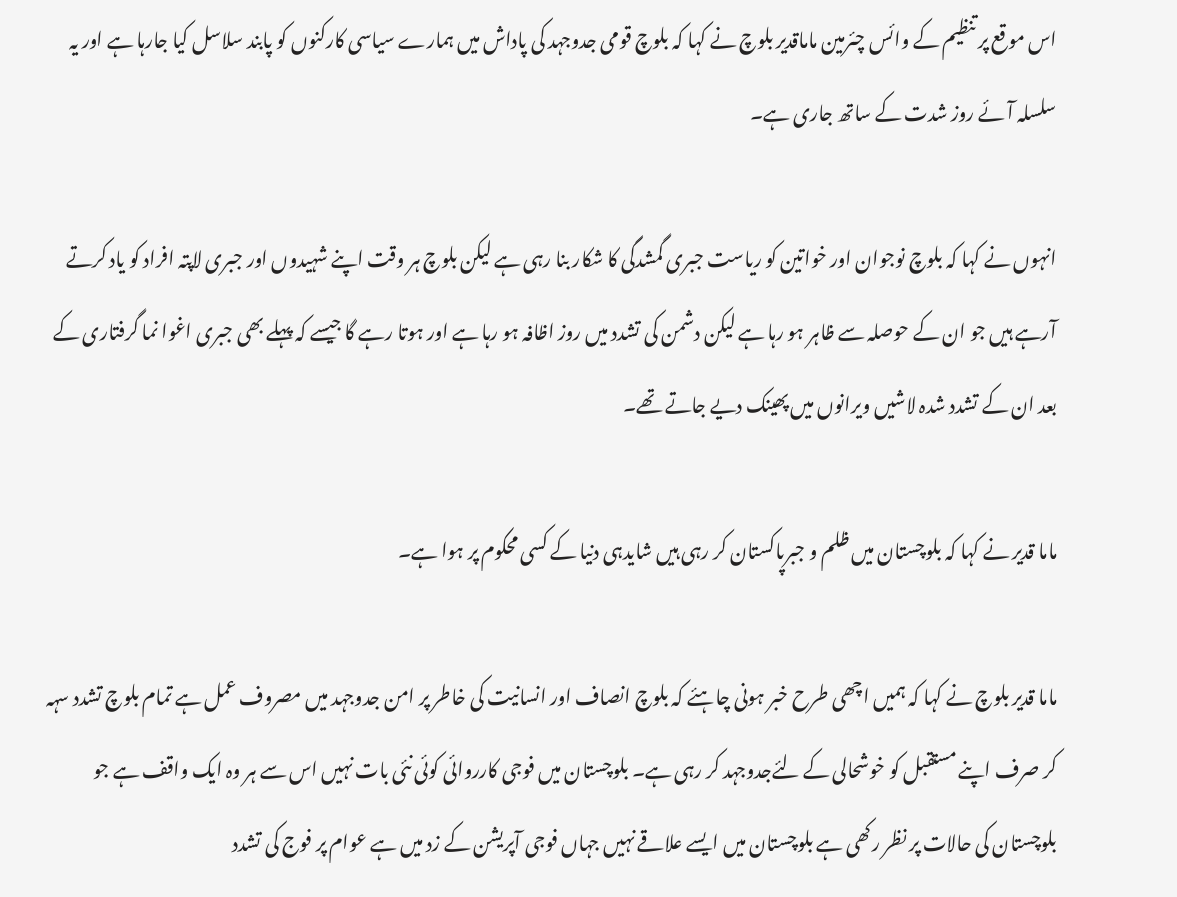اس موقع پر تنظیم کے وائس چئرمین ماماقدیر بلوچ نے کہا کہ بلوچ قومی جدوجہد کی پاداش میں ہمارے سیاسی کارکنوں کو پابند سلاسل کیا جارہا ہے اور یہ سلسلہ آئے روز شدت کے ساتھ جاری ہے۔

انہوں نے کہا کہ بلوچ نوجوان اور خواتین کو ریاست جبری گمشدگی کا شکار بنا رہی ہے لیکن بلوچ ہر وقت اپنے شہیدوں اور جبری لاپتہ افراد کو یاد کرتے آرہے ہیں جو ان کے حوصلہ سے ظاہر ہو رہا ہے لیکن دشمن کی تشدد میں روز اظافہ ہو رہا ہے اور ہوتا رہے گا جیسے کہ پہلے بھی جبری اغوا نما گرفتاری کے بعد ان کے تشدد شدہ لاشیں ویرانوں میں پھینک دیے جاتے تھے۔

ماما قدیر نے کہا کہ بلوچستان میں ظلم و جبرپاکستان کر رہی ہیں شایدہی دنیا کے کسی محکوم پر ہوا ہے۔

ماما قدیر بلوچ نے کہا کہ ہمیں اچھی طرح خبر ہونی چاہئے کہ بلوچ انصاف اور انسانیت کی خاطر پر امن جدوجہد میں مصروف عمل ہے تمام بلوچ تشدد سہہ کر صرف اپنے مستقبل کو خوشحالی کے لئےجدوجہد کر رہی ہے۔ بلوچستان میں فوجی کارروائی کوئی نئی بات نہیں اس سے ہر وہ ایک واقف ہے جو بلوچستان کی حالات پر نظر رکھی ہے بلوچستان میں ایسے علاقے نہیں جہاں فوجی آپریشن کے زد میں ہے عوام پر فوج کی تشدد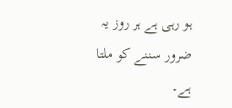ہو رہی ہے ہر روز یہ ضرور سننے کو ملتا ہے۔